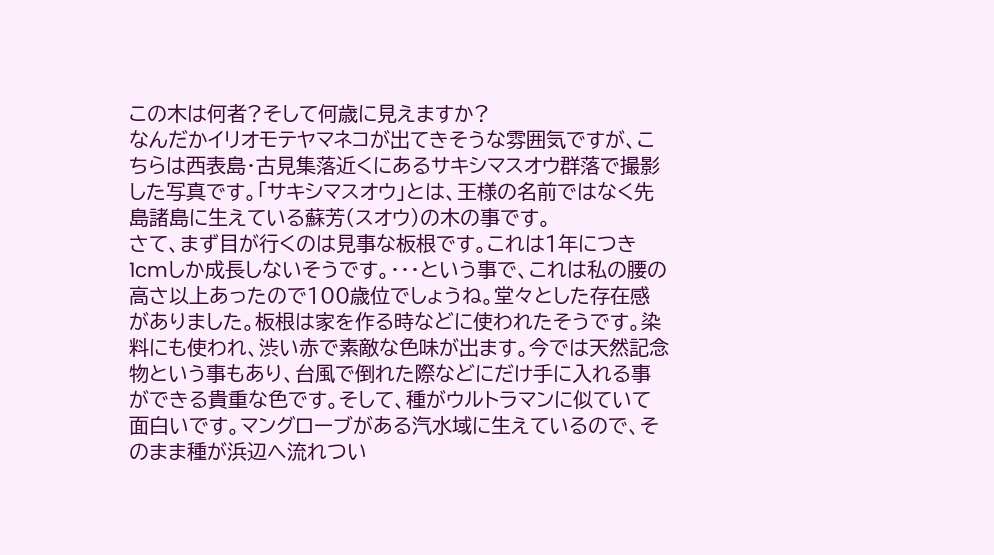この木は何者?そして何歳に見えますか?
なんだかイリオモテヤマネコが出てきそうな雰囲気ですが、こちらは西表島・古見集落近くにあるサキシマスオウ群落で撮影した写真です。「サキシマスオウ」とは、王様の名前ではなく先島諸島に生えている蘇芳(スオウ)の木の事です。
さて、まず目が行くのは見事な板根です。これは1年につき1cmしか成長しないそうです。・・・という事で、これは私の腰の高さ以上あったので100歳位でしょうね。堂々とした存在感がありました。板根は家を作る時などに使われたそうです。染料にも使われ、渋い赤で素敵な色味が出ます。今では天然記念物という事もあり、台風で倒れた際などにだけ手に入れる事ができる貴重な色です。そして、種がウルトラマンに似ていて面白いです。マングローブがある汽水域に生えているので、そのまま種が浜辺へ流れつい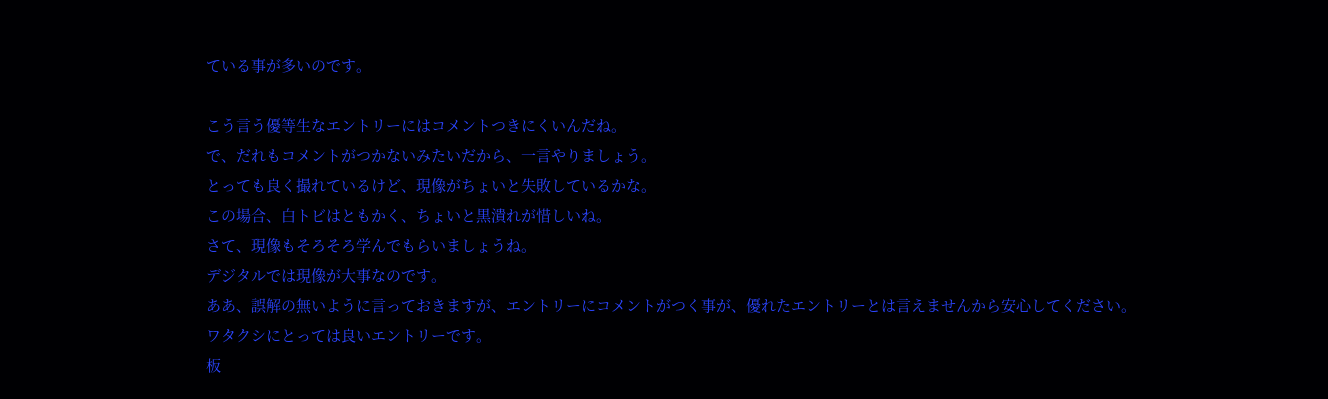ている事が多いのです。

こう言う優等生なエントリーにはコメントつきにくいんだね。
で、だれもコメントがつかないみたいだから、一言やりましょう。
とっても良く撮れているけど、現像がちょいと失敗しているかな。
この場合、白トビはともかく、ちょいと黒潰れが惜しいね。
さて、現像もそろそろ学んでもらいましょうね。
デジタルでは現像が大事なのです。
ああ、誤解の無いように言っておきますが、エントリーにコメントがつく事が、優れたエントリーとは言えませんから安心してください。
ワタクシにとっては良いエントリーです。
板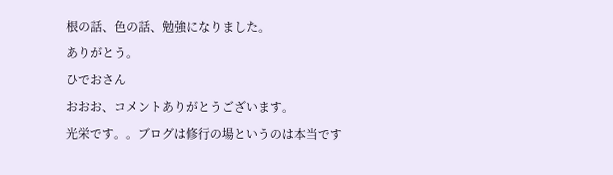根の話、色の話、勉強になりました。
ありがとう。
ひでおさん
おおお、コメントありがとうございます。
光栄です。。ブログは修行の場というのは本当です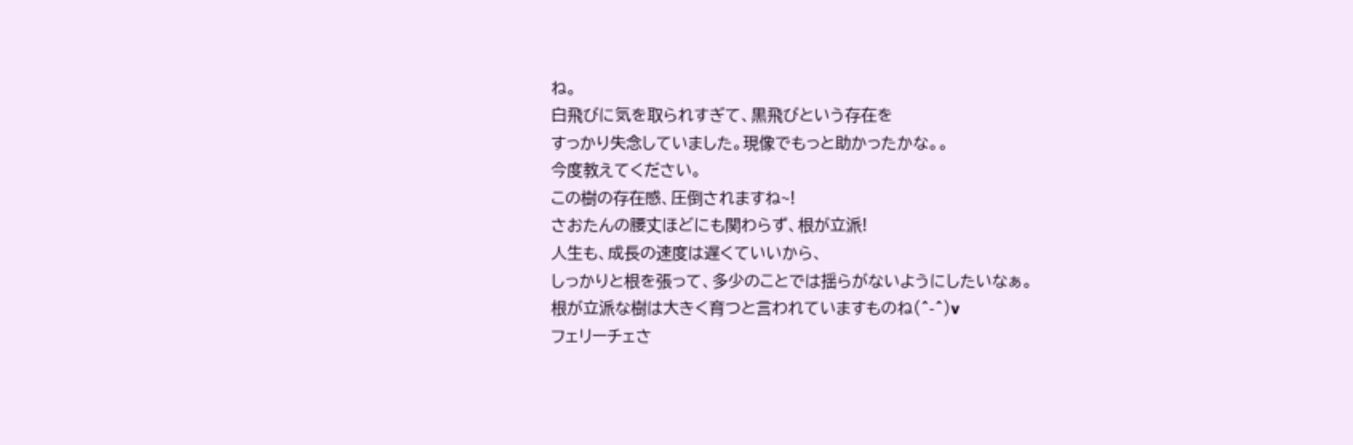ね。
白飛びに気を取られすぎて、黒飛びという存在を
すっかり失念していました。現像でもっと助かったかな。。
今度教えてください。
この樹の存在感、圧倒されますね~!
さおたんの腰丈ほどにも関わらず、根が立派!
人生も、成長の速度は遅くていいから、
しっかりと根を張って、多少のことでは揺らがないようにしたいなぁ。
根が立派な樹は大きく育つと言われていますものね(^-^)v
フェリーチェさ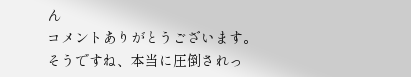ん
コメントありがとうございます。
そうですね、本当に圧倒されっ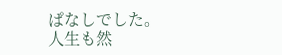ぱなしでした。
人生も然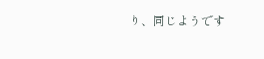り、同じようです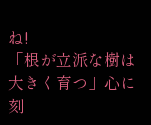ね!
「根が立派な樹は大きく育つ」心に刻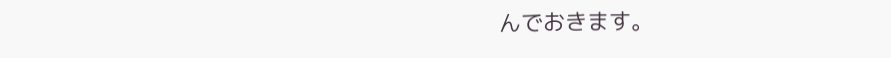んでおきます。